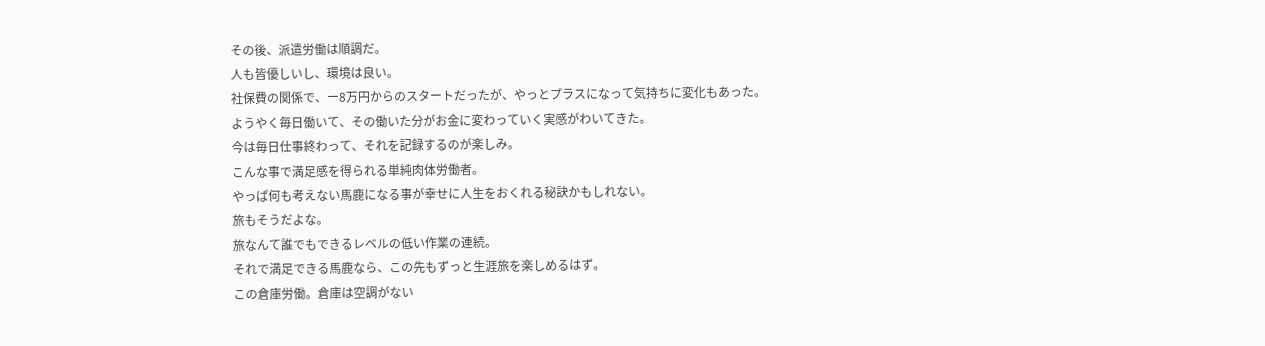その後、派遣労働は順調だ。
人も皆優しいし、環境は良い。
社保費の関係で、ー8万円からのスタートだったが、やっとプラスになって気持ちに変化もあった。
ようやく毎日働いて、その働いた分がお金に変わっていく実感がわいてきた。
今は毎日仕事終わって、それを記録するのが楽しみ。
こんな事で満足感を得られる単純肉体労働者。
やっぱ何も考えない馬鹿になる事が幸せに人生をおくれる秘訣かもしれない。
旅もそうだよな。
旅なんて誰でもできるレベルの低い作業の連続。
それで満足できる馬鹿なら、この先もずっと生涯旅を楽しめるはず。
この倉庫労働。倉庫は空調がない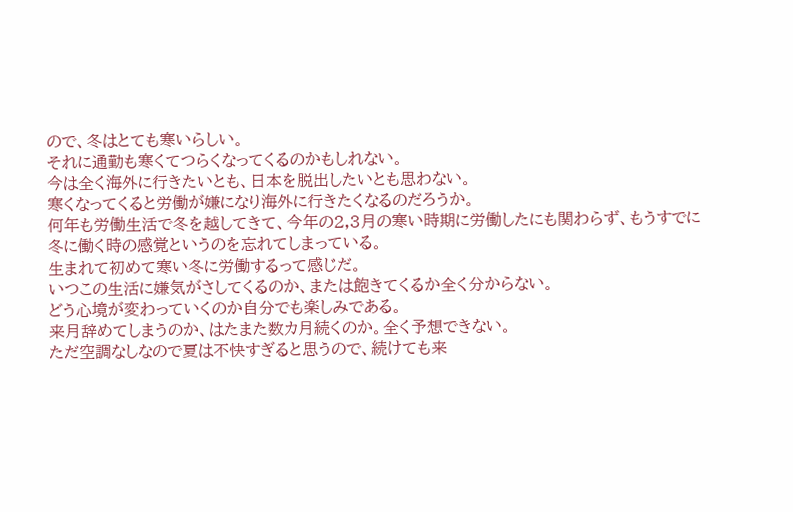ので、冬はとても寒いらしい。
それに通勤も寒くてつらくなってくるのかもしれない。
今は全く海外に行きたいとも、日本を脱出したいとも思わない。
寒くなってくると労働が嫌になり海外に行きたくなるのだろうか。
何年も労働生活で冬を越してきて、今年の2,3月の寒い時期に労働したにも関わらず、もうすでに冬に働く時の感覚というのを忘れてしまっている。
生まれて初めて寒い冬に労働するって感じだ。
いつこの生活に嫌気がさしてくるのか、または飽きてくるか全く分からない。
どう心境が変わっていくのか自分でも楽しみである。
来月辞めてしまうのか、はたまた数カ月続くのか。全く予想できない。
ただ空調なしなので夏は不快すぎると思うので、続けても来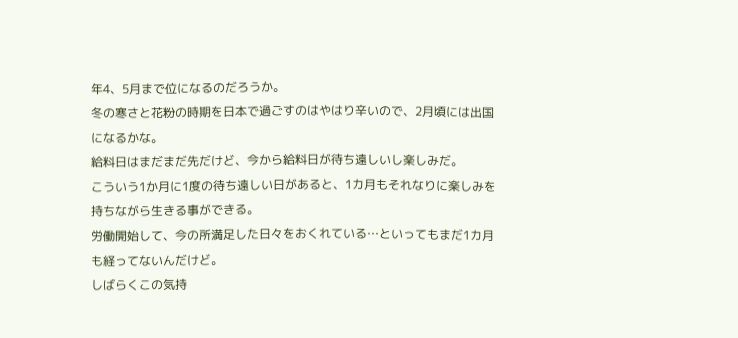年4、5月まで位になるのだろうか。
冬の寒さと花粉の時期を日本で過ごすのはやはり辛いので、2月頃には出国になるかな。
給料日はまだまだ先だけど、今から給料日が待ち遠しいし楽しみだ。
こういう1か月に1度の待ち遠しい日があると、1カ月もそれなりに楽しみを持ちながら生きる事ができる。
労働開始して、今の所満足した日々をおくれている…といってもまだ1カ月も経ってないんだけど。
しばらくこの気持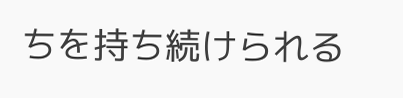ちを持ち続けられる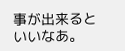事が出来るといいなあ。